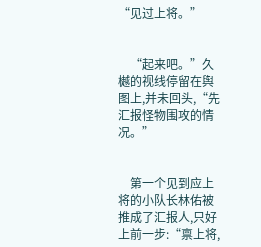“见过上将。”


    “起来吧。”久樾的视线停留在舆图上,并未回头,“先汇报怪物围攻的情况。”


    第一个见到应上将的小队长林佑被推成了汇报人,只好上前一步:“禀上将,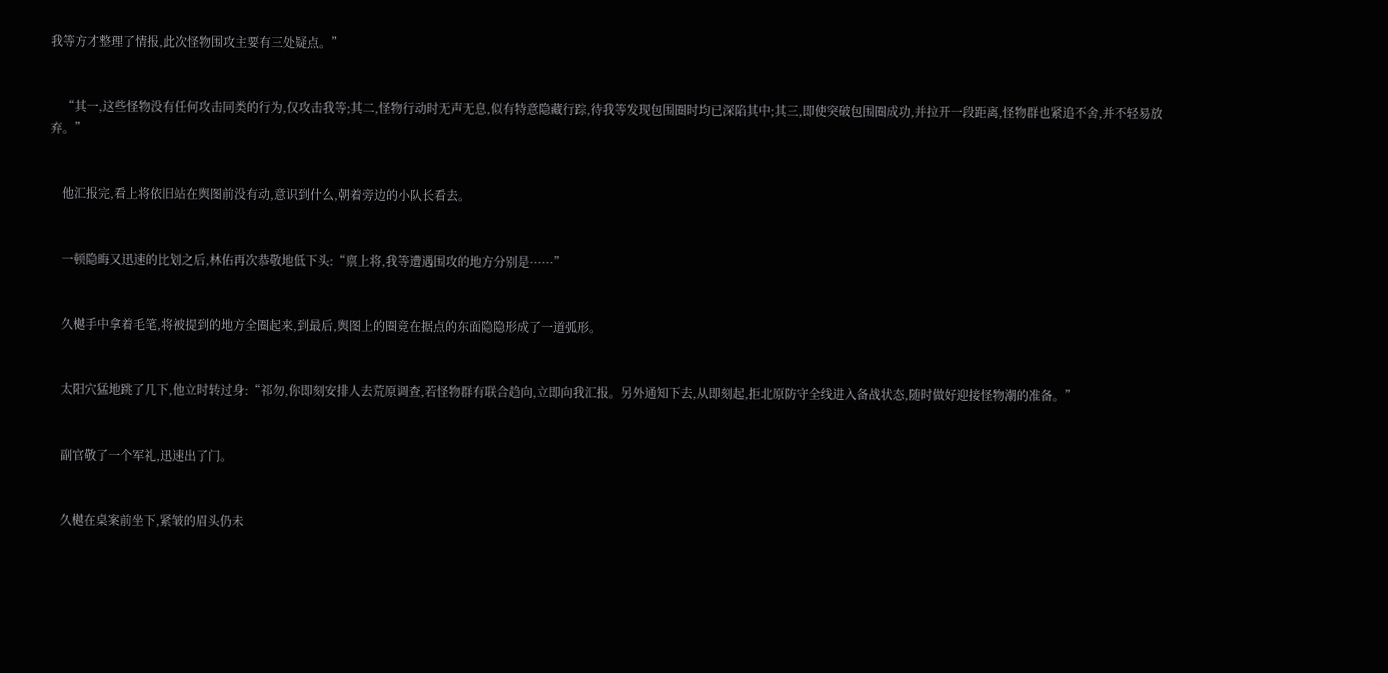我等方才整理了情报,此次怪物围攻主要有三处疑点。”


    “其一,这些怪物没有任何攻击同类的行为,仅攻击我等;其二,怪物行动时无声无息,似有特意隐藏行踪,待我等发现包围圈时均已深陷其中;其三,即使突破包围圈成功,并拉开一段距离,怪物群也紧追不舍,并不轻易放弃。”


    他汇报完,看上将依旧站在舆图前没有动,意识到什么,朝着旁边的小队长看去。


    一顿隐晦又迅速的比划之后,林佑再次恭敬地低下头:“禀上将,我等遭遇围攻的地方分别是······”


    久樾手中拿着毛笔,将被提到的地方全圈起来,到最后,舆图上的圈竟在据点的东面隐隐形成了一道弧形。


    太阳穴猛地跳了几下,他立时转过身:“祁勿,你即刻安排人去荒原调查,若怪物群有联合趋向,立即向我汇报。另外通知下去,从即刻起,拒北原防守全线进入备战状态,随时做好迎接怪物潮的准备。”


    副官敬了一个军礼,迅速出了门。


    久樾在桌案前坐下,紧皱的眉头仍未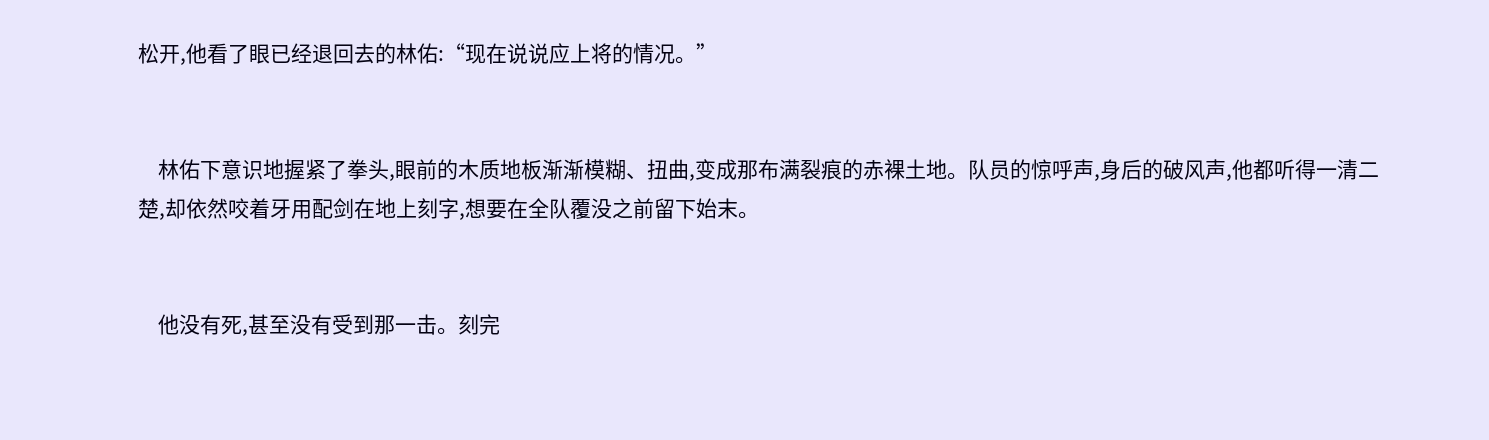松开,他看了眼已经退回去的林佑:“现在说说应上将的情况。”


    林佑下意识地握紧了拳头,眼前的木质地板渐渐模糊、扭曲,变成那布满裂痕的赤裸土地。队员的惊呼声,身后的破风声,他都听得一清二楚,却依然咬着牙用配剑在地上刻字,想要在全队覆没之前留下始末。


    他没有死,甚至没有受到那一击。刻完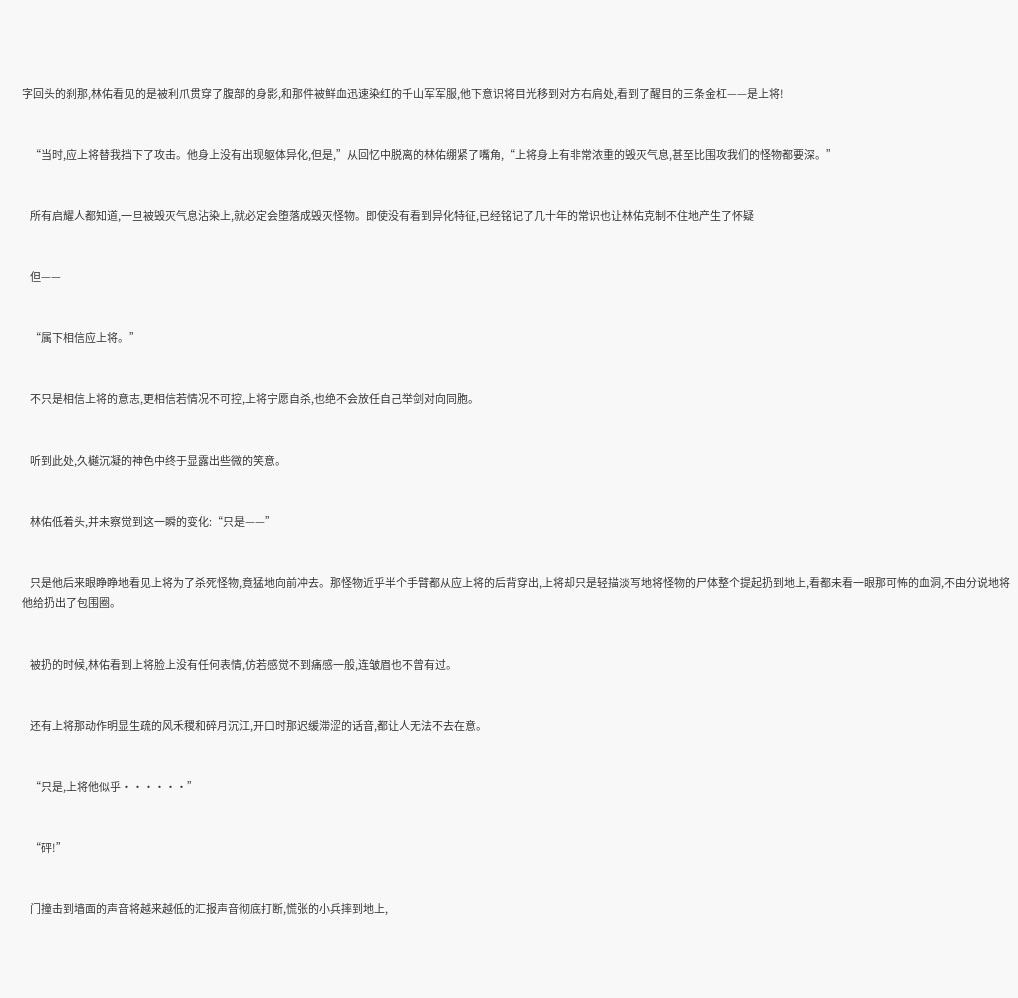字回头的刹那,林佑看见的是被利爪贯穿了腹部的身影,和那件被鲜血迅速染红的千山军军服,他下意识将目光移到对方右肩处,看到了醒目的三条金杠——是上将!


    “当时,应上将替我挡下了攻击。他身上没有出现躯体异化,但是,”从回忆中脱离的林佑绷紧了嘴角,“上将身上有非常浓重的毁灭气息,甚至比围攻我们的怪物都要深。”


    所有启耀人都知道,一旦被毁灭气息沾染上,就必定会堕落成毁灭怪物。即使没有看到异化特征,已经铭记了几十年的常识也让林佑克制不住地产生了怀疑


    但——


    “属下相信应上将。”


    不只是相信上将的意志,更相信若情况不可控,上将宁愿自杀,也绝不会放任自己举剑对向同胞。


    听到此处,久樾沉凝的神色中终于显露出些微的笑意。


    林佑低着头,并未察觉到这一瞬的变化:“只是——”


    只是他后来眼睁睁地看见上将为了杀死怪物,竟猛地向前冲去。那怪物近乎半个手臂都从应上将的后背穿出,上将却只是轻描淡写地将怪物的尸体整个提起扔到地上,看都未看一眼那可怖的血洞,不由分说地将他给扔出了包围圈。


    被扔的时候,林佑看到上将脸上没有任何表情,仿若感觉不到痛感一般,连皱眉也不曾有过。


    还有上将那动作明显生疏的风禾稷和碎月沉江,开口时那迟缓滞涩的话音,都让人无法不去在意。


    “只是,上将他似乎······”


    “砰!”


    门撞击到墙面的声音将越来越低的汇报声音彻底打断,慌张的小兵摔到地上,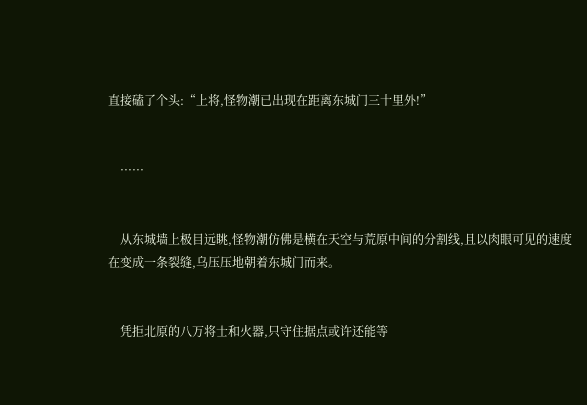直接磕了个头:“上将,怪物潮已出现在距离东城门三十里外!”


    ······


    从东城墙上极目远眺,怪物潮仿佛是横在天空与荒原中间的分割线,且以肉眼可见的速度在变成一条裂缝,乌压压地朝着东城门而来。


    凭拒北原的八万将士和火器,只守住据点或许还能等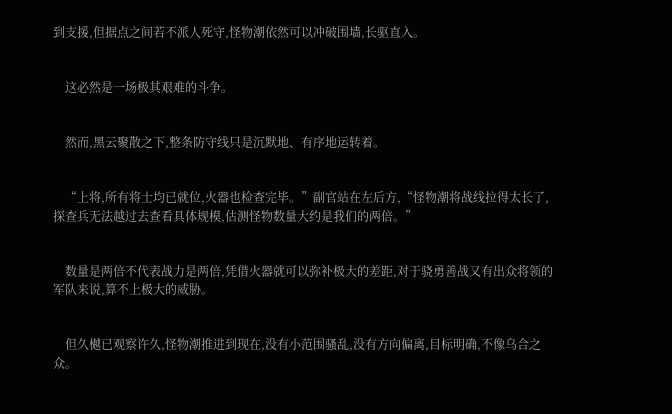到支援,但据点之间若不派人死守,怪物潮依然可以冲破围墙,长驱直入。


    这必然是一场极其艰难的斗争。


    然而,黑云聚散之下,整条防守线只是沉默地、有序地运转着。


    “上将,所有将士均已就位,火器也检查完毕。”副官站在左后方,“怪物潮将战线拉得太长了,探查兵无法越过去查看具体规模,估测怪物数量大约是我们的两倍。”


    数量是两倍不代表战力是两倍,凭借火器就可以弥补极大的差距,对于骁勇善战又有出众将领的军队来说,算不上极大的威胁。


    但久樾已观察许久,怪物潮推进到现在,没有小范围骚乱,没有方向偏离,目标明确,不像乌合之众。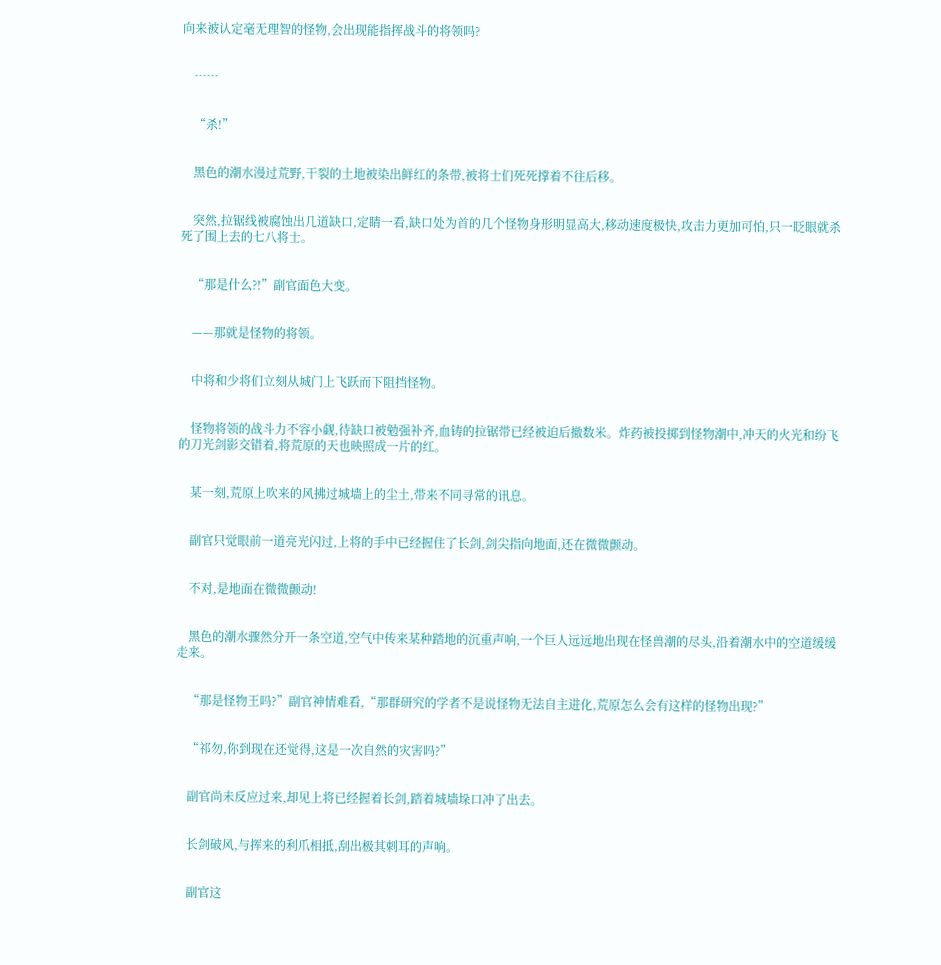向来被认定毫无理智的怪物,会出现能指挥战斗的将领吗?


    ……


    “杀!”


    黑色的潮水漫过荒野,干裂的土地被染出鲜红的条带,被将士们死死撑着不往后移。


    突然,拉锯线被腐蚀出几道缺口,定睛一看,缺口处为首的几个怪物身形明显高大,移动速度极快,攻击力更加可怕,只一眨眼就杀死了围上去的七八将士。


    “那是什么?!”副官面色大变。


    ——那就是怪物的将领。


    中将和少将们立刻从城门上飞跃而下阻挡怪物。


    怪物将领的战斗力不容小觑,待缺口被勉强补齐,血铸的拉锯带已经被迫后撤数米。炸药被投掷到怪物潮中,冲天的火光和纷飞的刀光剑影交错着,将荒原的天也映照成一片的红。


    某一刻,荒原上吹来的风拂过城墙上的尘土,带来不同寻常的讯息。


    副官只觉眼前一道亮光闪过,上将的手中已经握住了长剑,剑尖指向地面,还在微微颤动。


    不对,是地面在微微颤动!


    黑色的潮水骤然分开一条空道,空气中传来某种踏地的沉重声响,一个巨人远远地出现在怪兽潮的尽头,沿着潮水中的空道缓缓走来。


    “那是怪物王吗?”副官神情难看,“那群研究的学者不是说怪物无法自主进化,荒原怎么会有这样的怪物出现?”


    “祁勿,你到现在还觉得,这是一次自然的灾害吗?”


    副官尚未反应过来,却见上将已经握着长剑,踏着城墙垛口冲了出去。


    长剑破风,与挥来的利爪相抵,刮出极其刺耳的声响。


    副官这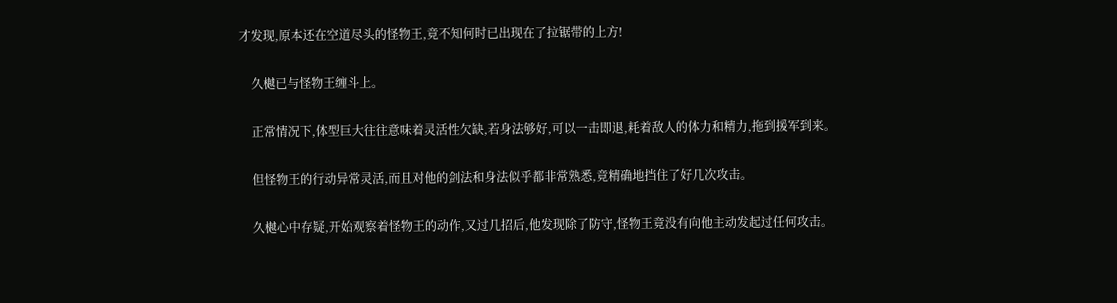才发现,原本还在空道尽头的怪物王,竟不知何时已出现在了拉锯带的上方!


    久樾已与怪物王缠斗上。


    正常情况下,体型巨大往往意味着灵活性欠缺,若身法够好,可以一击即退,耗着敌人的体力和精力,拖到援军到来。


    但怪物王的行动异常灵活,而且对他的剑法和身法似乎都非常熟悉,竟精确地挡住了好几次攻击。


    久樾心中存疑,开始观察着怪物王的动作,又过几招后,他发现除了防守,怪物王竟没有向他主动发起过任何攻击。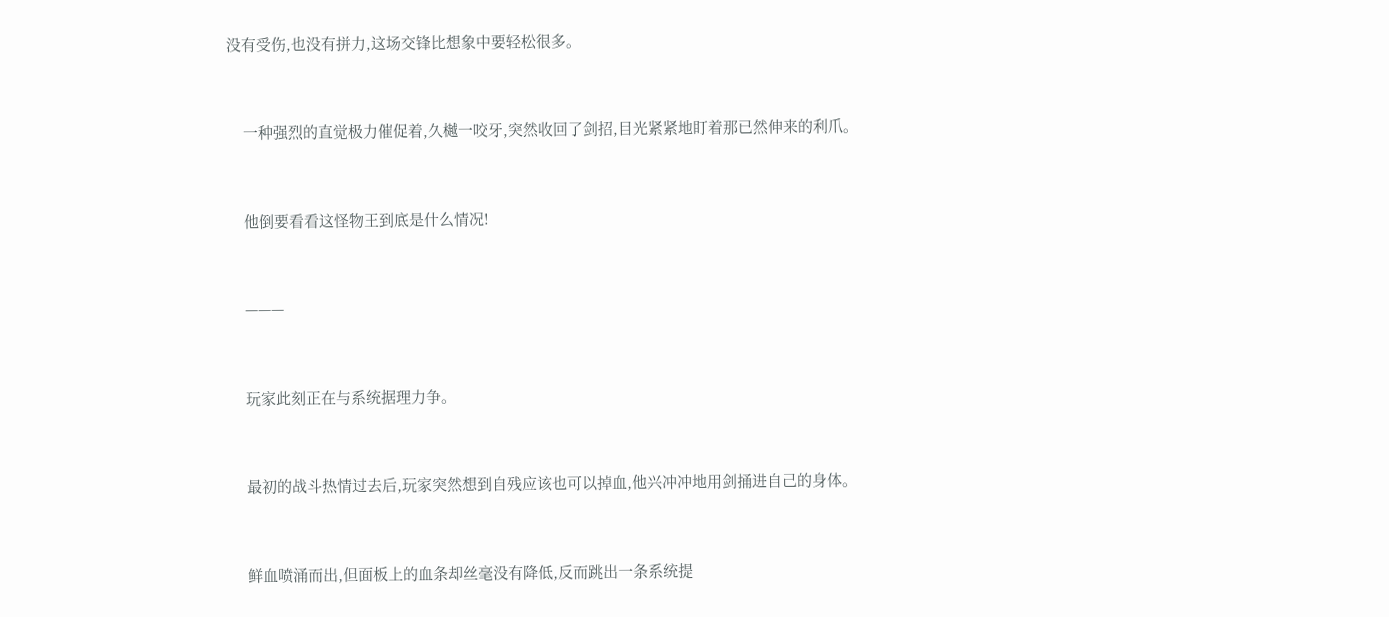没有受伤,也没有拼力,这场交锋比想象中要轻松很多。


    一种强烈的直觉极力催促着,久樾一咬牙,突然收回了剑招,目光紧紧地盯着那已然伸来的利爪。


    他倒要看看这怪物王到底是什么情况!


    ———


    玩家此刻正在与系统据理力争。


    最初的战斗热情过去后,玩家突然想到自残应该也可以掉血,他兴冲冲地用剑捅进自己的身体。


    鲜血喷涌而出,但面板上的血条却丝毫没有降低,反而跳出一条系统提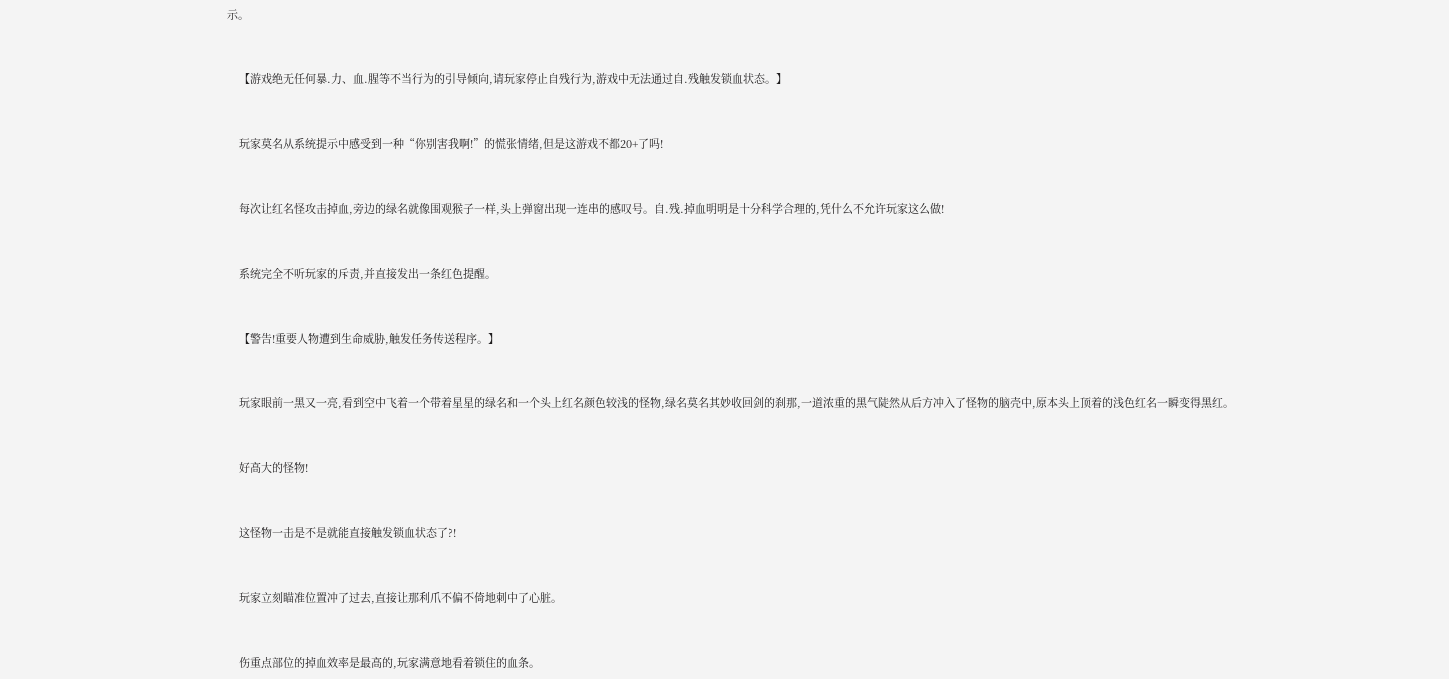示。


    【游戏绝无任何暴.力、血.腥等不当行为的引导倾向,请玩家停止自残行为,游戏中无法通过自.残触发锁血状态。】


    玩家莫名从系统提示中感受到一种“你别害我啊!”的慌张情绪,但是这游戏不都20+了吗!


    每次让红名怪攻击掉血,旁边的绿名就像围观猴子一样,头上弹窗出现一连串的感叹号。自.残.掉血明明是十分科学合理的,凭什么不允许玩家这么做!


    系统完全不听玩家的斥责,并直接发出一条红色提醒。


    【警告!重要人物遭到生命威胁,触发任务传送程序。】


    玩家眼前一黑又一亮,看到空中飞着一个带着星星的绿名和一个头上红名颜色较浅的怪物,绿名莫名其妙收回剑的刹那,一道浓重的黑气陡然从后方冲入了怪物的脑壳中,原本头上顶着的浅色红名一瞬变得黑红。


    好高大的怪物!


    这怪物一击是不是就能直接触发锁血状态了?!


    玩家立刻瞄准位置冲了过去,直接让那利爪不偏不倚地刺中了心脏。


    伤重点部位的掉血效率是最高的,玩家满意地看着锁住的血条。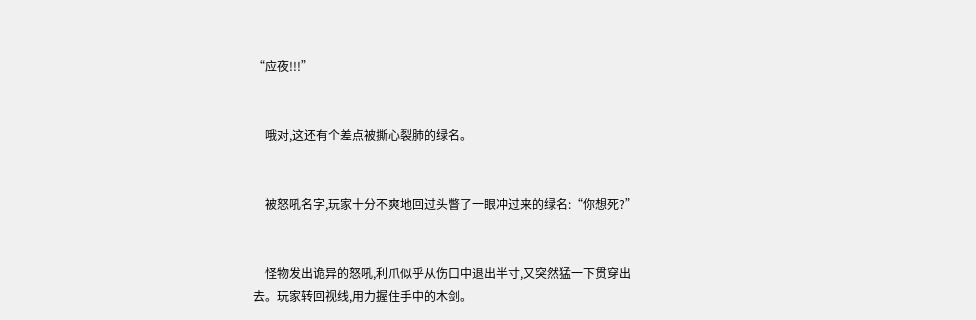“应夜!!!”


    哦对,这还有个差点被撕心裂肺的绿名。


    被怒吼名字,玩家十分不爽地回过头瞥了一眼冲过来的绿名:“你想死?”


    怪物发出诡异的怒吼,利爪似乎从伤口中退出半寸,又突然猛一下贯穿出去。玩家转回视线,用力握住手中的木剑。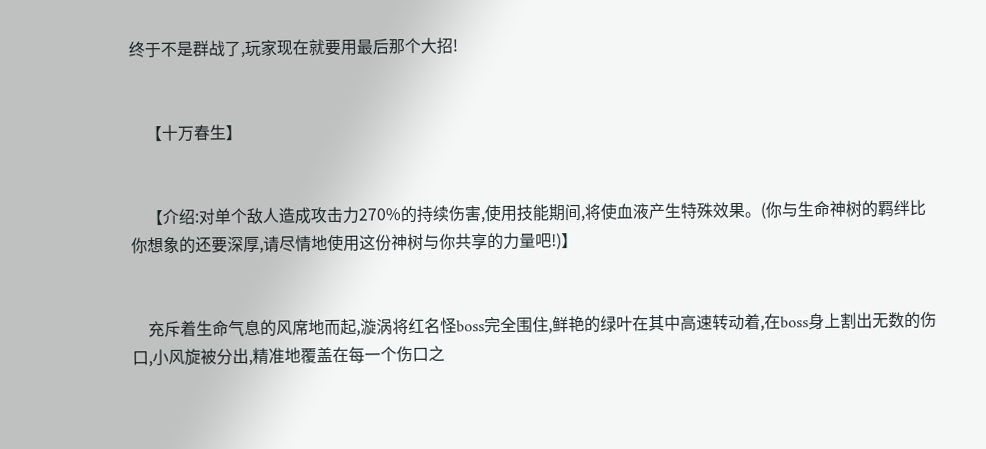终于不是群战了,玩家现在就要用最后那个大招!


    【十万春生】


    【介绍:对单个敌人造成攻击力270%的持续伤害,使用技能期间,将使血液产生特殊效果。(你与生命神树的羁绊比你想象的还要深厚,请尽情地使用这份神树与你共享的力量吧!)】


    充斥着生命气息的风席地而起,漩涡将红名怪boss完全围住,鲜艳的绿叶在其中高速转动着,在boss身上割出无数的伤口,小风旋被分出,精准地覆盖在每一个伤口之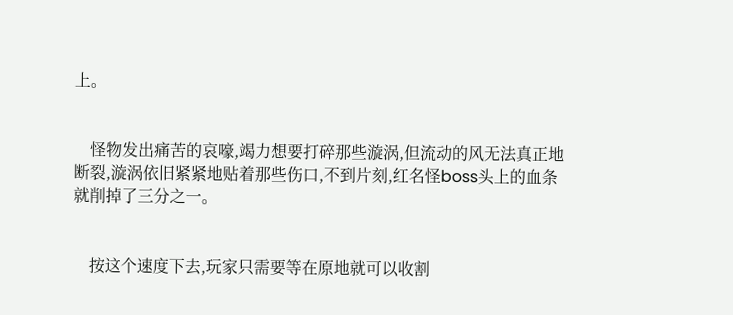上。


    怪物发出痛苦的哀嚎,竭力想要打碎那些漩涡,但流动的风无法真正地断裂,漩涡依旧紧紧地贴着那些伤口,不到片刻,红名怪boss头上的血条就削掉了三分之一。


    按这个速度下去,玩家只需要等在原地就可以收割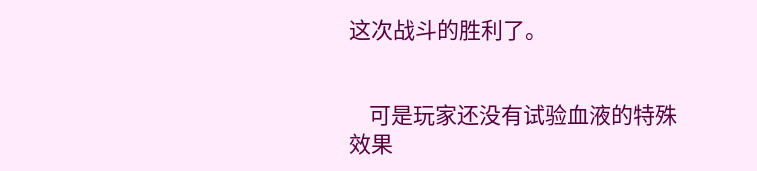这次战斗的胜利了。


    可是玩家还没有试验血液的特殊效果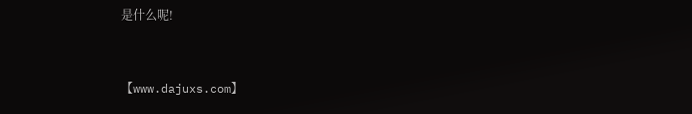是什么呢!


【www.dajuxs.com】